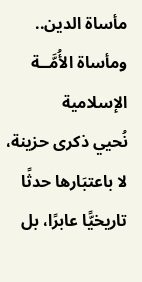مأساة الدين.. ومأساة الأُمَّــة الإسلامية
نُحيي ذكرى حزينة، لا باعتبَارها حدثًا تاريخيًّا عابرًا، بل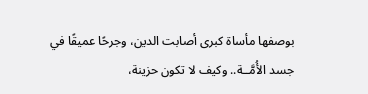بوصفها مأساة كبرى أصابت الدين، وجرحًا عميقًا في جسد الأُمَّــة.. وكيف لا تكون حزينة،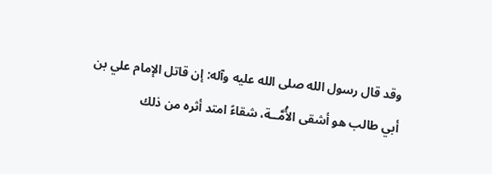وقد قال رسول الله صلى الله عليه وآله: إن قاتل الإمام علي بن أبي طالب هو أشقى الأُمَّــة، شقاءً امتد أثره من ذلك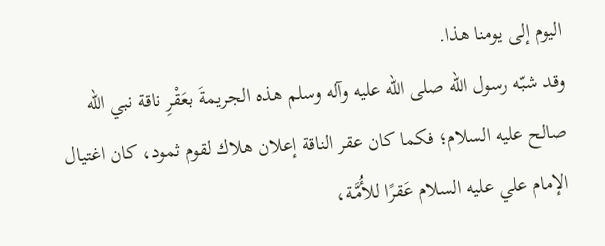اليوم إلى يومنا هذا.
وقد شبّه رسول الله صلى الله عليه وآله وسلم هذه الجريمةَ بعَقْرِ ناقة نبي الله صالح عليه السلام؛ فكما كان عقر الناقة إعلان هلاك لقوم ثمود، كان اغتيال الإمام علي عليه السلام عَقرًا للأُمَّـة،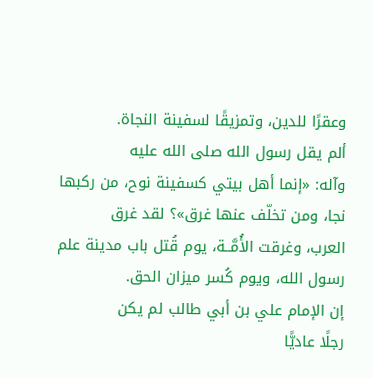وعقرًا للدين، وتمزيقًا لسفينة النجاة.
ألم يقل رسول الله صلى الله عليه
وآله: «إنما أهل بيتي كسفينة نوح، من ركبها نجا، ومن تخلّف عنها غرق»؟ لقد غرق
العرب، وغرقت الأُمَّــة، يوم قُتل باب مدينة علم رسول الله، ويوم كُسر ميزان الحق.
إن الإمام علي بن أبي طالب لم يكن
رجلًا عاديًّا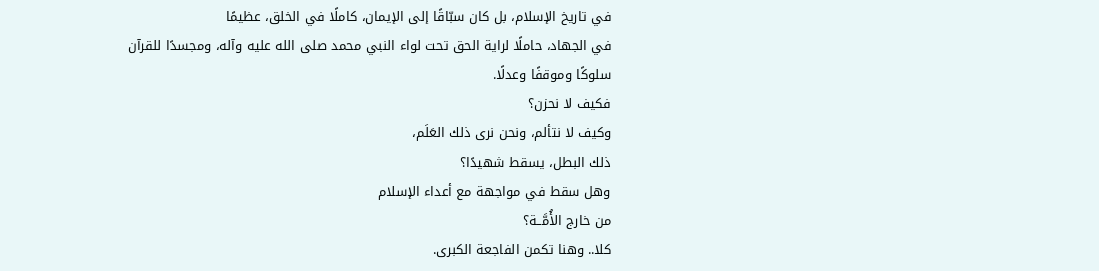في تاريخ الإسلام، بل كان سبّاقًا إلى الإيمان، كاملًا في الخلق، عظيمًا
في الجهاد، حاملًا لراية الحق تحت لواء النبي محمد صلى الله عليه وآله، ومجسدًا للقرآن
سلوكًا وموقفًا وعدلًا.
فكيف لا نحزن؟
وكيف لا نتألم، ونحن نرى ذلك العَلَم،
ذلك البطل، يسقط شهيدًا؟
وهل سقط في مواجهة مع أعداء الإسلام
من خارج الأُمَّــة؟
كلا.. وهنا تكمن الفاجعة الكبرى.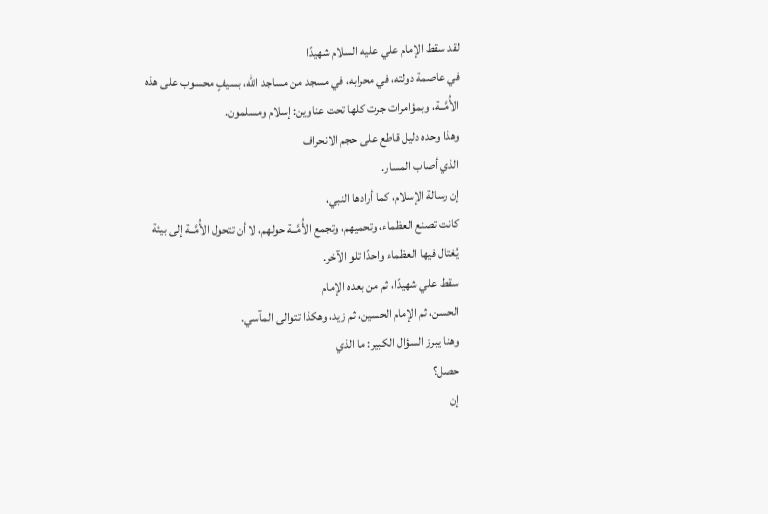لقد سقط الإمام علي عليه السلام شهيدًا
في عاصمة دولته، في محرابه، في مسجد من مساجد الله، بسيفٍ محسوب على هذه
الأُمَّــة، وبمؤامرات جرت كلها تحت عناوين: إسلام ومسلمون.
وهذا وحده دليل قاطع على حجم الانحراف
الذي أصاب المسار.
إن رسالة الإسلام، كما أرادها النبي،
كانت تصنع العظماء، وتحميهم، وتجمع الأُمَّــة حولهم، لا أن تتحول الأُمَّــة إلى بيئة
يُغتال فيها العظماء واحدًا تلو الآخر.
سقط علي شهيدًا، ثم من بعده الإمام
الحسن، ثم الإمام الحسين، ثم زيد، وهكذا تتوالى المآسي.
وهنا يبرز السؤال الكبير: ما الذي
حصل؟
إن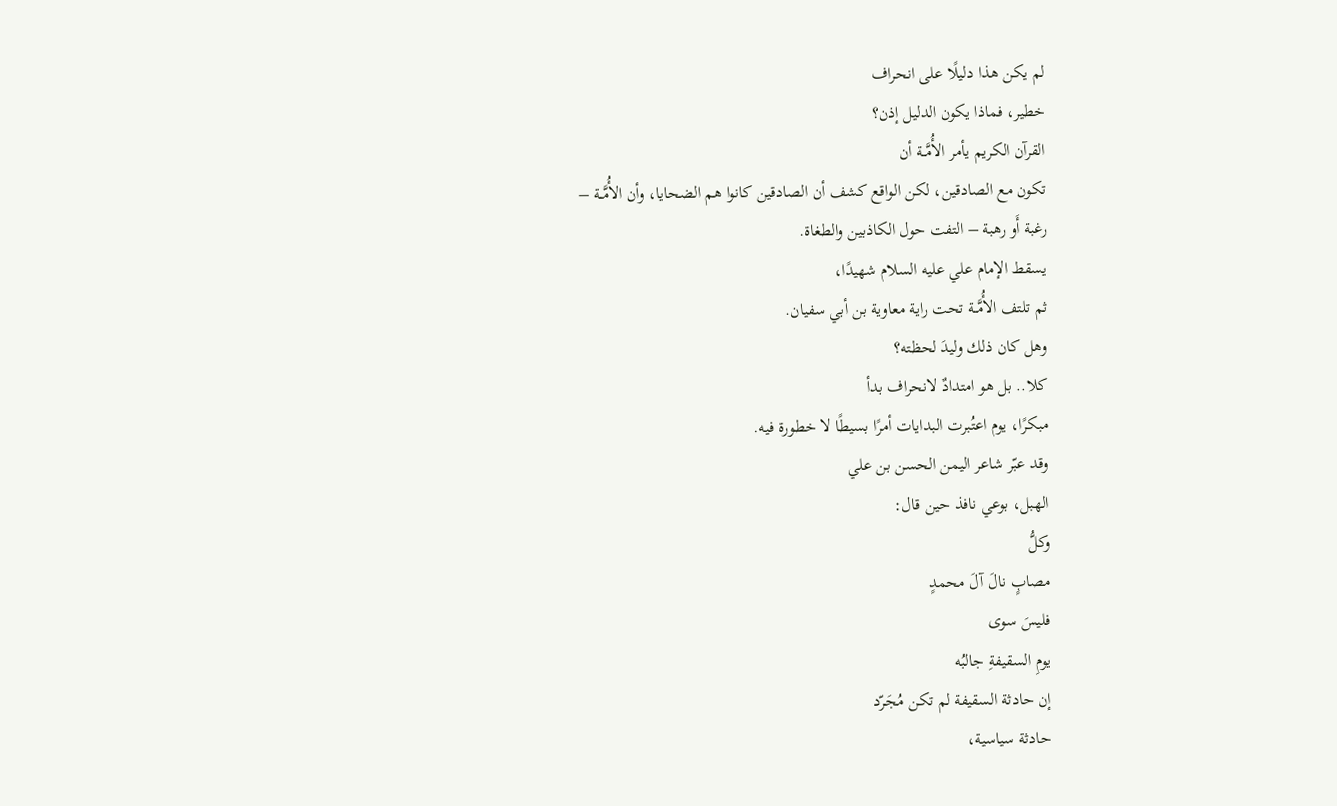لم يكن هذا دليلًا على انحراف
خطير، فماذا يكون الدليل إذن؟
القرآن الكريم يأمر الأُمَّــة أن
تكون مع الصادقين، لكن الواقع كشف أن الصادقين كانوا هم الضحايا، وأن الأُمَّــة –
رغبة أَو رهبة – التفت حول الكاذبين والطغاة.
يسقط الإمام علي عليه السلام شهيدًا،
ثم تلتف الأُمَّــة تحت راية معاوية بن أبي سفيان.
وهل كان ذلك وليدَ لحظته؟
كلا.. بل هو امتدادٌ لانحراف بدأ
مبكرًا، يوم اعتُبرت البدايات أمرًا بسيطًا لا خطورة فيه.
وقد عبّر شاعر اليمن الحسن بن علي
الهبل، بوعي نافذ حين قال:
وكلُّ
مصابٍ نالَ آلَ محمدٍ
فليسَ سوى
يومِ السقيفةِ جالبُه
إن حادثة السقيفة لم تكن مُجَـرّد
حادثة سياسية،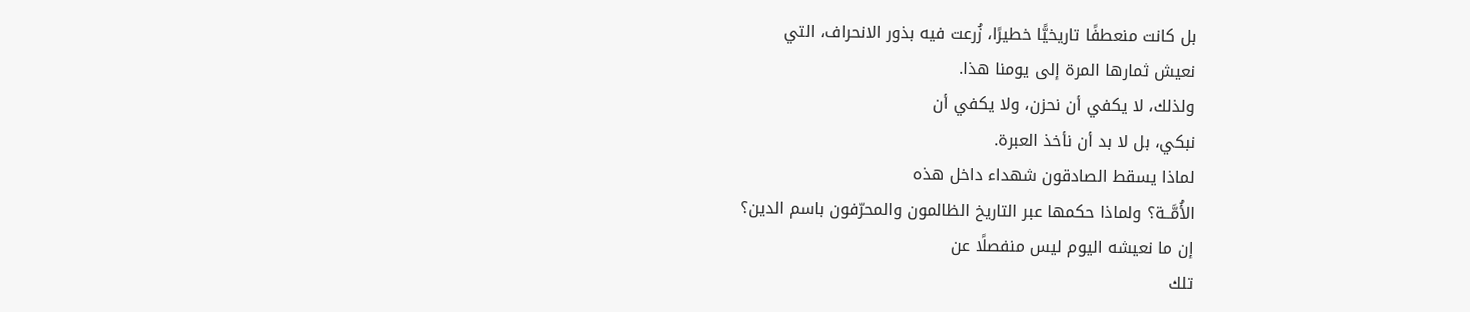بل كانت منعطفًا تاريخيًّا خطيرًا، زُرعت فيه بذور الانحراف، التي
نعيش ثمارها المرة إلى يومنا هذا.
ولذلك، لا يكفي أن نحزن، ولا يكفي أن
نبكي، بل لا بد أن نأخذ العبرة.
لماذا يسقط الصادقون شهداء داخل هذه
الأُمَّــة؟ ولماذا حكمها عبر التاريخ الظالمون والمحرّفون باسم الدين؟
إن ما نعيشه اليوم ليس منفصلًا عن
تلك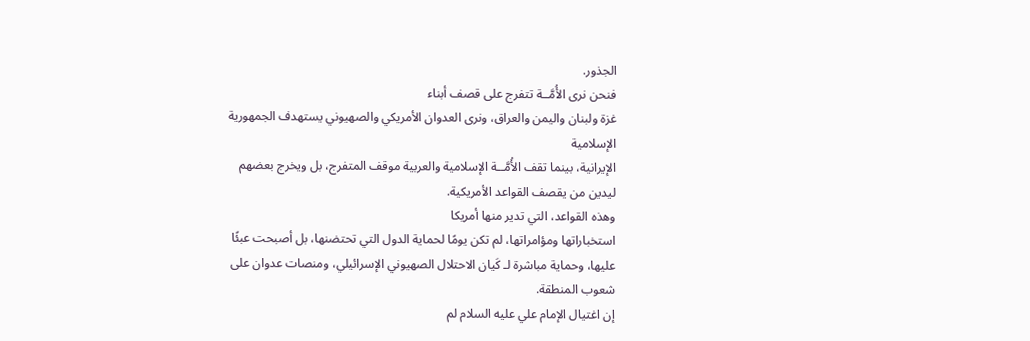الجذور.
فنحن نرى الأُمَّــة تتفرج على قصف أبناء
غزة ولبنان واليمن والعراق، ونرى العدوان الأمريكي والصهيوني يستهدف الجمهورية الإسلامية
الإيرانية، بينما تقف الأُمَّــة الإسلامية والعربية موقف المتفرج، بل ويخرج بعضهم
ليدين من يقصف القواعد الأمريكية.
وهذه القواعد، التي تدير منها أمريكا
استخباراتها ومؤامراتها، لم تكن يومًا لحماية الدول التي تحتضنها، بل أصبحت عبئًا
عليها، وحماية مباشرة لـ كَيان الاحتلال الصهيوني الإسرائيلي، ومنصات عدوان على
شعوب المنطقة.
إن اغتيال الإمام علي عليه السلام لم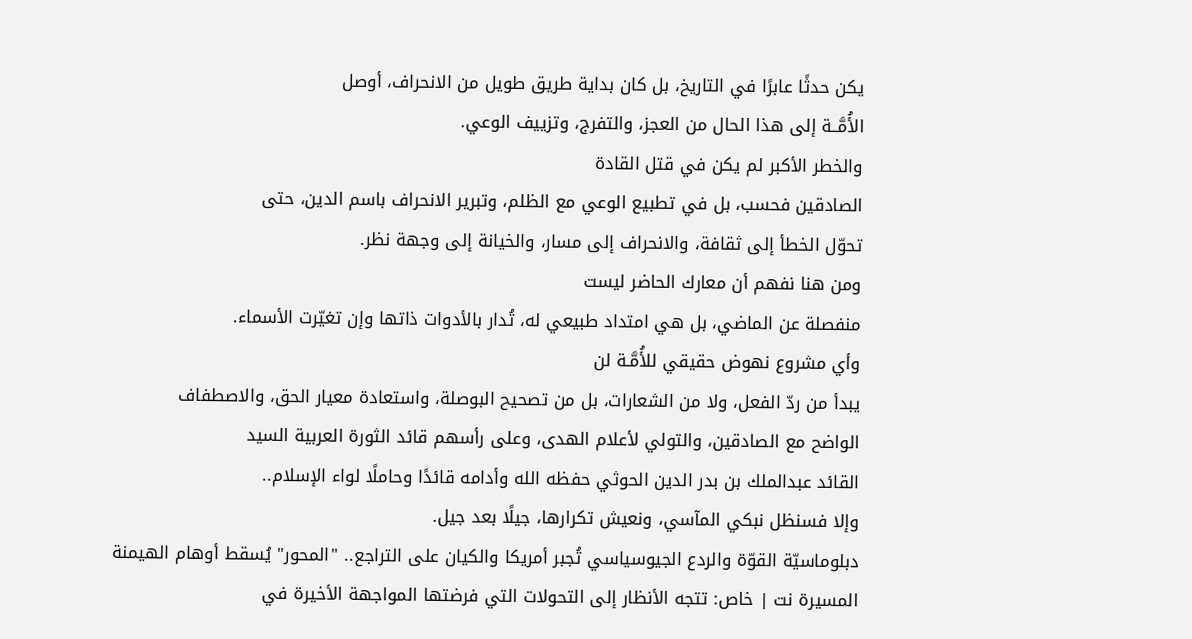يكن حدثًا عابرًا في التاريخ، بل كان بداية طريق طويل من الانحراف، أوصل
الأُمَّــة إلى هذا الحال من العجز، والتفرج، وتزييف الوعي.
والخطر الأكبر لم يكن في قتل القادة
الصادقين فحسب، بل في تطبيع الوعي مع الظلم، وتبرير الانحراف باسم الدين، حتى
تحوّل الخطأ إلى ثقافة، والانحراف إلى مسار، والخيانة إلى وجهة نظر.
ومن هنا نفهم أن معارك الحاضر ليست
منفصلة عن الماضي، بل هي امتداد طبيعي له، تُدار بالأدوات ذاتها وإن تغيّرت الأسماء.
وأي مشروع نهوض حقيقي للأُمَّـة لن
يبدأ من ردّ الفعل، ولا من الشعارات، بل من تصحيح البوصلة، واستعادة معيار الحق، والاصطفاف
الواضح مع الصادقين، والتولي لأعلام الهدى، وعلى رأسهم قائد الثورة العربية السيد
القائد عبدالملك بن بدر الدين الحوثي حفظه الله وأدامه قائدًا وحاملًا لواء الإسلام..
وإلا فسنظل نبكي المآسي، ونعيش تكرارها، جيلًا بعد جيل.
دبلوماسيّة القوّة والردع الجيوسياسي تُجبر أمريكا والكيان على التراجع.. "المحور" يُسقط أوهام الهيمنة
المسيرة نت | خاص: تتجه الأنظار إلى التحولات التي فرضتها المواجهة الأخيرة في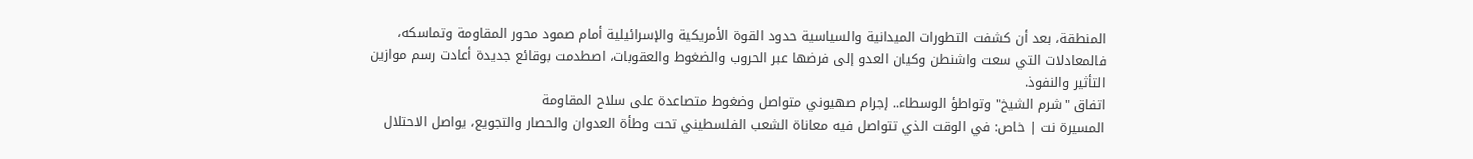المنطقة، بعد أن كشفت التطورات الميدانية والسياسية حدود القوة الأمريكية والإسرائيلية أمام صمود محور المقاومة وتماسكه، فالمعادلات التي سعت واشنطن وكيان العدو إلى فرضها عبر الحروب والضغوط والعقوبات، اصطدمت بوقائع جديدة أعادت رسم موازين التأثير والنفوذ.
اتفاق "شرم الشيخ" وتواطؤ الوسطاء.. إجرام صهيوني متواصل وضغوط متصاعدة على سلاح المقاومة
المسيرة نت | خاص: في الوقت الذي تتواصل فيه معاناة الشعب الفلسطيني تحت وطأة العدوان والحصار والتجويع، يواصل الاحتلال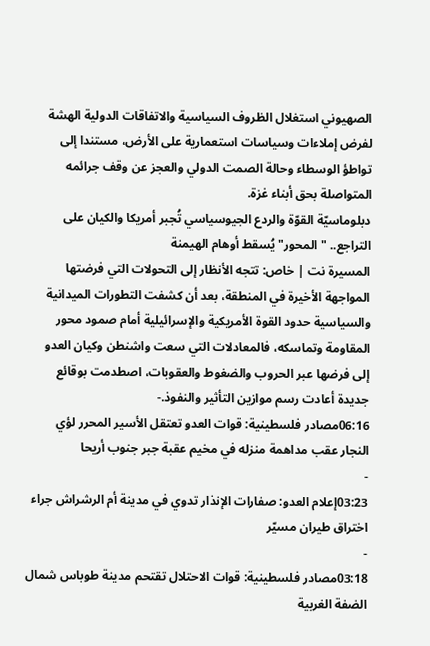الصهيوني استغلال الظروف السياسية والاتفاقات الدولية الهشة لفرض إملاءات وسياسات استعمارية على الأرض، مستندا إلى تواطؤ الوسطاء وحالة الصمت الدولي والعجز عن وقف جرائمه المتواصلة بحق أبناء غزة.
دبلوماسيّة القوّة والردع الجيوسياسي تُجبر أمريكا والكيان على التراجع.. "المحور" يُسقط أوهام الهيمنة
المسيرة نت | خاص: تتجه الأنظار إلى التحولات التي فرضتها المواجهة الأخيرة في المنطقة، بعد أن كشفت التطورات الميدانية والسياسية حدود القوة الأمريكية والإسرائيلية أمام صمود محور المقاومة وتماسكه، فالمعادلات التي سعت واشنطن وكيان العدو إلى فرضها عبر الحروب والضغوط والعقوبات، اصطدمت بوقائع جديدة أعادت رسم موازين التأثير والنفوذ.-
06:16مصادر فلسطينية: قوات العدو تعتقل الأسير المحرر لؤي النجار عقب مداهمة منزله في مخيم عقبة جبر جنوب أريحا
-
03:23إعلام العدو: صفارات الإنذار تدوي في مدينة أم الرشراش جراء اختراق طيران مسيّر
-
03:18مصادر فلسطينية: قوات الاحتلال تقتحم مدينة طوباس شمال الضفة الغربية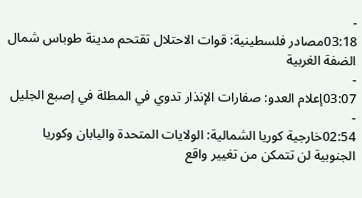-
03:18مصادر فلسطينية: قوات الاحتلال تقتحم مدينة طوباس شمال الضفة الغربية
-
03:07إعلام العدو: صفارات الإنذار تدوي في المطلة في إصبع الجليل
-
02:54خارجية كوريا الشمالية: الولايات المتحدة واليابان وكوريا الجنوبية لن تتمكن من تغيير واقع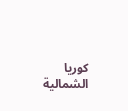كوريا الشمالية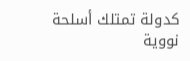كدولة تمتلك أسلحة نووية